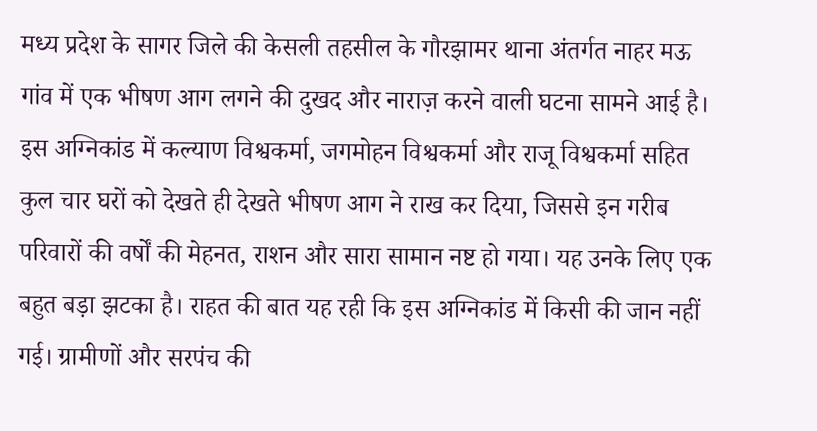मध्य प्रदेश के सागर जिले की केसली तहसील के गौरझामर थाना अंतर्गत नाहर मऊ गांव में एक भीषण आग लगने की दुखद और नाराज़ करने वाली घटना सामने आई है। इस अग्निकांड में कल्याण विश्वकर्मा, जगमोहन विश्वकर्मा और राजू विश्वकर्मा सहित कुल चार घरों को देखते ही देखते भीषण आग ने राख कर दिया, जिससे इन गरीब परिवारों की वर्षों की मेहनत, राशन और सारा सामान नष्ट हो गया। यह उनके लिए एक बहुत बड़ा झटका है। राहत की बात यह रही कि इस अग्निकांड में किसी की जान नहीं गई। ग्रामीणों और सरपंच की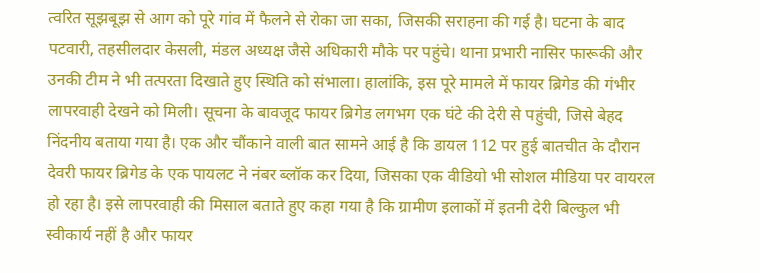त्वरित सूझबूझ से आग को पूरे गांव में फैलने से रोका जा सका, जिसकी सराहना की गई है। घटना के बाद पटवारी, तहसीलदार केसली, मंडल अध्यक्ष जैसे अधिकारी मौके पर पहुंचे। थाना प्रभारी नासिर फारूकी और उनकी टीम ने भी तत्परता दिखाते हुए स्थिति को संभाला। हालांकि, इस पूरे मामले में फायर ब्रिगेड की गंभीर लापरवाही देखने को मिली। सूचना के बावजूद फायर ब्रिगेड लगभग एक घंटे की देरी से पहुंची, जिसे बेहद निंदनीय बताया गया है। एक और चौंकाने वाली बात सामने आई है कि डायल 112 पर हुई बातचीत के दौरान देवरी फायर ब्रिगेड के एक पायलट ने नंबर ब्लॉक कर दिया, जिसका एक वीडियो भी सोशल मीडिया पर वायरल हो रहा है। इसे लापरवाही की मिसाल बताते हुए कहा गया है कि ग्रामीण इलाकों में इतनी देरी बिल्कुल भी स्वीकार्य नहीं है और फायर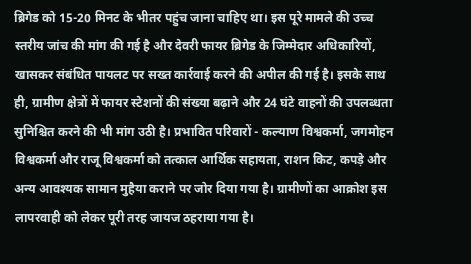ब्रिगेड को 15-20 मिनट के भीतर पहुंच जाना चाहिए था। इस पूरे मामले की उच्च स्तरीय जांच की मांग की गई है और देवरी फायर ब्रिगेड के जिम्मेदार अधिकारियों, खासकर संबंधित पायलट पर सख्त कार्रवाई करने की अपील की गई है। इसके साथ ही, ग्रामीण क्षेत्रों में फायर स्टेशनों की संख्या बढ़ाने और 24 घंटे वाहनों की उपलब्धता सुनिश्चित करने की भी मांग उठी है। प्रभावित परिवारों - कल्याण विश्वकर्मा, जगमोहन विश्वकर्मा और राजू विश्वकर्मा को तत्काल आर्थिक सहायता, राशन किट, कपड़े और अन्य आवश्यक सामान मुहैया कराने पर जोर दिया गया है। ग्रामीणों का आक्रोश इस लापरवाही को लेकर पूरी तरह जायज ठहराया गया है।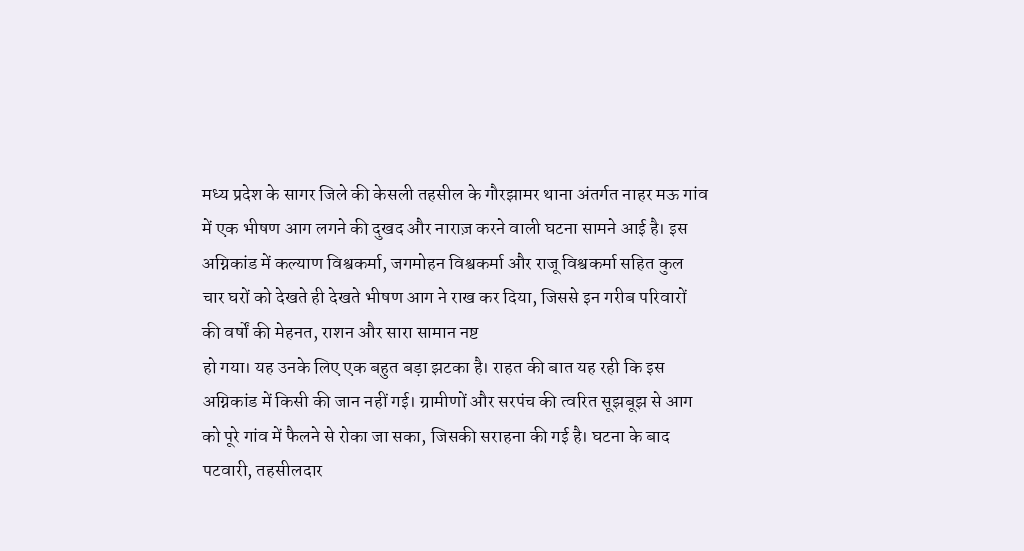मध्य प्रदेश के सागर जिले की केसली तहसील के गौरझामर थाना अंतर्गत नाहर मऊ गांव में एक भीषण आग लगने की दुखद और नाराज़ करने वाली घटना सामने आई है। इस अग्निकांड में कल्याण विश्वकर्मा, जगमोहन विश्वकर्मा और राजू विश्वकर्मा सहित कुल चार घरों को देखते ही देखते भीषण आग ने राख कर दिया, जिससे इन गरीब परिवारों की वर्षों की मेहनत, राशन और सारा सामान नष्ट
हो गया। यह उनके लिए एक बहुत बड़ा झटका है। राहत की बात यह रही कि इस अग्निकांड में किसी की जान नहीं गई। ग्रामीणों और सरपंच की त्वरित सूझबूझ से आग को पूरे गांव में फैलने से रोका जा सका, जिसकी सराहना की गई है। घटना के बाद पटवारी, तहसीलदार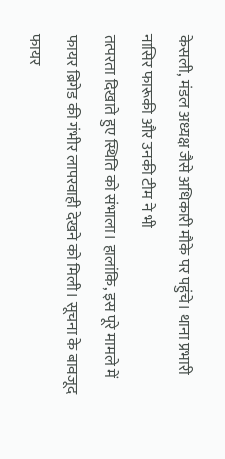केसली, मंडल अध्यक्ष जैसे अधिकारी मौके पर पहुंचे। थाना प्रभारी नासिर फारूकी और उनकी टीम ने भी
तत्परता दिखाते हुए स्थिति को संभाला। हालांकि, इस पूरे मामले में फायर ब्रिगेड की गंभीर लापरवाही देखने को मिली। सूचना के बावजूद फायर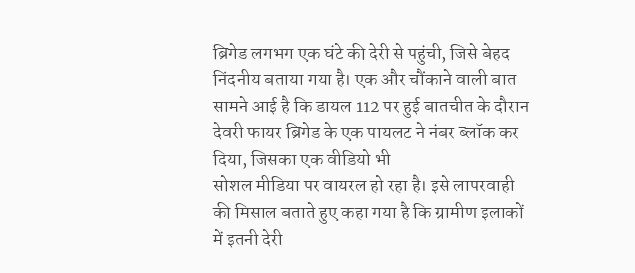ब्रिगेड लगभग एक घंटे की देरी से पहुंची, जिसे बेहद निंदनीय बताया गया है। एक और चौंकाने वाली बात सामने आई है कि डायल 112 पर हुई बातचीत के दौरान देवरी फायर ब्रिगेड के एक पायलट ने नंबर ब्लॉक कर दिया, जिसका एक वीडियो भी
सोशल मीडिया पर वायरल हो रहा है। इसे लापरवाही की मिसाल बताते हुए कहा गया है कि ग्रामीण इलाकों में इतनी देरी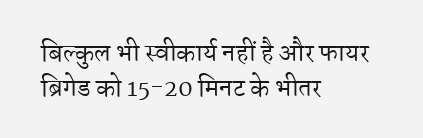बिल्कुल भी स्वीकार्य नहीं है और फायर ब्रिगेड को 15-20 मिनट के भीतर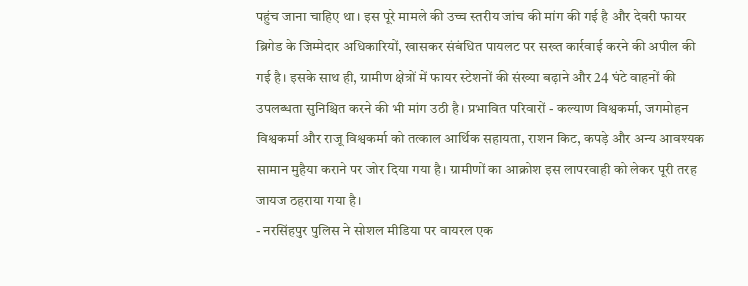पहुंच जाना चाहिए था। इस पूरे मामले की उच्च स्तरीय जांच की मांग की गई है और देवरी फायर ब्रिगेड के जिम्मेदार अधिकारियों, खासकर संबंधित पायलट पर सख्त कार्रवाई करने की अपील की
गई है। इसके साथ ही, ग्रामीण क्षेत्रों में फायर स्टेशनों की संख्या बढ़ाने और 24 घंटे वाहनों की उपलब्धता सुनिश्चित करने की भी मांग उठी है। प्रभावित परिवारों - कल्याण विश्वकर्मा, जगमोहन विश्वकर्मा और राजू विश्वकर्मा को तत्काल आर्थिक सहायता, राशन किट, कपड़े और अन्य आवश्यक सामान मुहैया कराने पर जोर दिया गया है। ग्रामीणों का आक्रोश इस लापरवाही को लेकर पूरी तरह जायज ठहराया गया है।
- नरसिंहपुर पुलिस ने सोशल मीडिया पर वायरल एक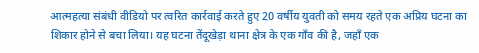आत्महत्या संबंधी वीडियो पर त्वरित कार्रवाई करते हुए 20 वर्षीय युवती को समय रहते एक अप्रिय घटना का शिकार होने से बचा लिया। यह घटना तेंदूखेड़ा थाना क्षेत्र के एक गाँव की है, जहाँ एक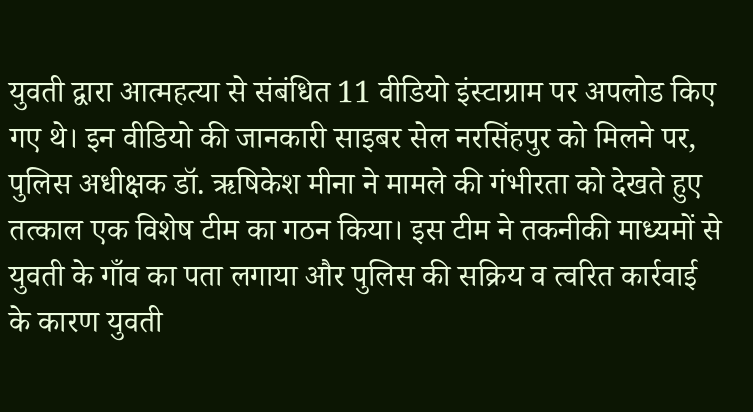युवती द्वारा आत्महत्या से संबंधित 11 वीडियो इंस्टाग्राम पर अपलोड किए गए थे। इन वीडियो की जानकारी साइबर सेल नरसिंहपुर को मिलने पर, पुलिस अधीक्षक डॉ. ऋषिकेश मीना ने मामले की गंभीरता को देखते हुए तत्काल एक विशेष टीम का गठन किया। इस टीम ने तकनीकी माध्यमों से युवती के गाँव का पता लगाया और पुलिस की सक्रिय व त्वरित कार्रवाई के कारण युवती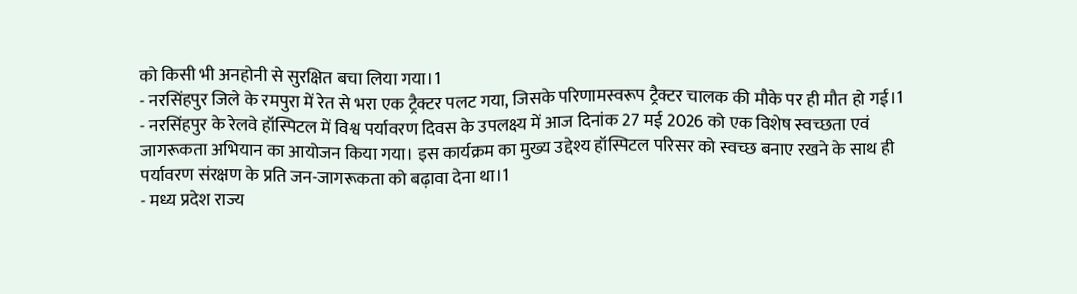को किसी भी अनहोनी से सुरक्षित बचा लिया गया।1
- नरसिंहपुर जिले के रमपुरा में रेत से भरा एक ट्रैक्टर पलट गया, जिसके परिणामस्वरूप ट्रैक्टर चालक की मौके पर ही मौत हो गई।1
- नरसिंहपुर के रेलवे हॉस्पिटल में विश्व पर्यावरण दिवस के उपलक्ष्य में आज दिनांक 27 मई 2026 को एक विशेष स्वच्छता एवं जागरूकता अभियान का आयोजन किया गया। इस कार्यक्रम का मुख्य उद्देश्य हॉस्पिटल परिसर को स्वच्छ बनाए रखने के साथ ही पर्यावरण संरक्षण के प्रति जन-जागरूकता को बढ़ावा देना था।1
- मध्य प्रदेश राज्य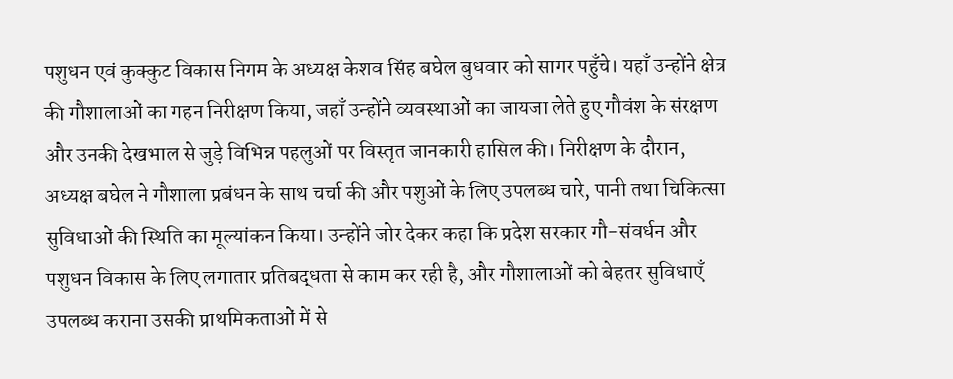पशुधन एवं कुक्कुट विकास निगम के अध्यक्ष केशव सिंह बघेल बुधवार को सागर पहुँचे। यहाँ उन्होंने क्षेत्र की गौशालाओं का गहन निरीक्षण किया, जहाँ उन्होंने व्यवस्थाओं का जायजा लेते हुए गौवंश के संरक्षण और उनकी देखभाल से जुड़े विभिन्न पहलुओं पर विस्तृत जानकारी हासिल की। निरीक्षण के दौरान, अध्यक्ष बघेल ने गौशाला प्रबंधन के साथ चर्चा की और पशुओं के लिए उपलब्ध चारे, पानी तथा चिकित्सा सुविधाओं की स्थिति का मूल्यांकन किया। उन्होंने जोर देकर कहा कि प्रदेश सरकार गौ-संवर्धन और पशुधन विकास के लिए लगातार प्रतिबद्धता से काम कर रही है, और गौशालाओं को बेहतर सुविधाएँ उपलब्ध कराना उसकी प्राथमिकताओं में से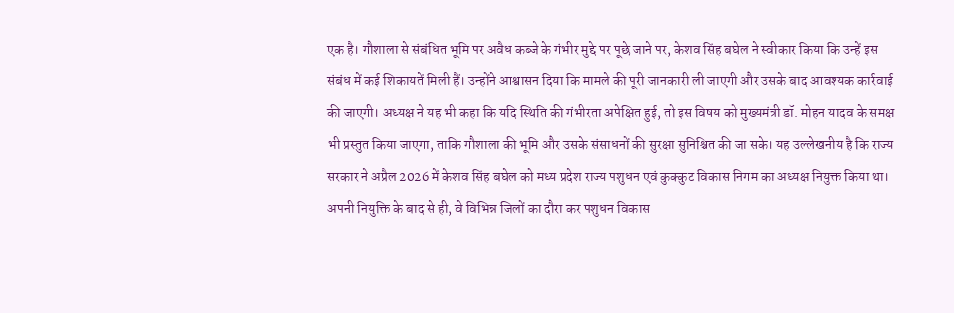एक है। गौशाला से संबंधित भूमि पर अवैध कब्जे के गंभीर मुद्दे पर पूछे जाने पर, केशव सिंह बघेल ने स्वीकार किया कि उन्हें इस संबंध में कई शिकायतें मिली हैं। उन्होंने आश्वासन दिया कि मामले की पूरी जानकारी ली जाएगी और उसके बाद आवश्यक कार्रवाई की जाएगी। अध्यक्ष ने यह भी कहा कि यदि स्थिति की गंभीरता अपेक्षित हुई, तो इस विषय को मुख्यमंत्री डॉ. मोहन यादव के समक्ष भी प्रस्तुत किया जाएगा, ताकि गौशाला की भूमि और उसके संसाधनों की सुरक्षा सुनिश्चित की जा सके। यह उल्लेखनीय है कि राज्य सरकार ने अप्रैल 2026 में केशव सिंह बघेल को मध्य प्रदेश राज्य पशुधन एवं कुक्कुट विकास निगम का अध्यक्ष नियुक्त किया था। अपनी नियुक्ति के बाद से ही, वे विभिन्न जिलों का दौरा कर पशुधन विकास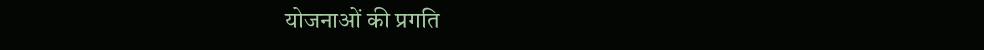योजनाओं की प्रगति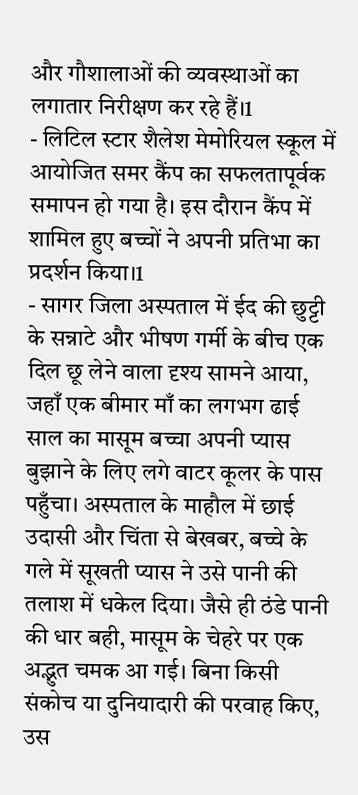और गौशालाओं की व्यवस्थाओं का लगातार निरीक्षण कर रहे हैं।1
- लिटिल स्टार शैलेश मेमोरियल स्कूल में आयोजित समर कैंप का सफलतापूर्वक समापन हो गया है। इस दौरान कैंप में शामिल हुए बच्चों ने अपनी प्रतिभा का प्रदर्शन किया।1
- सागर जिला अस्पताल में ईद की छुट्टी के सन्नाटे और भीषण गर्मी के बीच एक दिल छू लेने वाला दृश्य सामने आया, जहाँ एक बीमार माँ का लगभग ढाई साल का मासूम बच्चा अपनी प्यास बुझाने के लिए लगे वाटर कूलर के पास पहुँचा। अस्पताल के माहौल में छाई उदासी और चिंता से बेखबर, बच्चे के गले में सूखती प्यास ने उसे पानी की तलाश में धकेल दिया। जैसे ही ठंडे पानी की धार बही, मासूम के चेहरे पर एक अद्भुत चमक आ गई। बिना किसी संकोच या दुनियादारी की परवाह किए, उस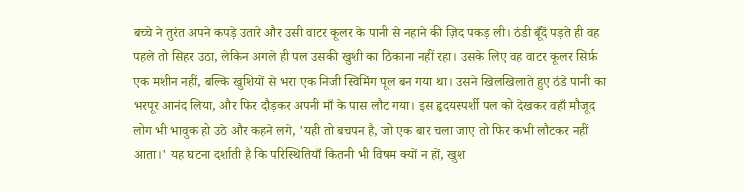बच्चे ने तुरंत अपने कपड़े उतारे और उसी वाटर कूलर के पानी से नहाने की ज़िद पकड़ ली। ठंडी बूँदें पड़ते ही वह पहले तो सिहर उठा, लेकिन अगले ही पल उसकी खुशी का ठिकाना नहीं रहा। उसके लिए वह वाटर कूलर सिर्फ़ एक मशीन नहीं, बल्कि खुशियों से भरा एक निजी स्विमिंग पूल बन गया था। उसने खिलखिलाते हुए ठंडे पानी का भरपूर आनंद लिया, और फिर दौड़कर अपनी माँ के पास लौट गया। इस हृदयस्पर्शी पल को देखकर वहाँ मौजूद लोग भी भावुक हो उठे और कहने लगे, 'यही तो बचपन है, जो एक बार चला जाए तो फिर कभी लौटकर नहीं आता।' यह घटना दर्शाती है कि परिस्थितियाँ कितनी भी विषम क्यों न हों, खुश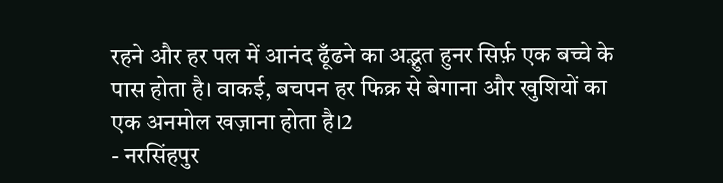रहने और हर पल में आनंद ढूँढने का अद्भुत हुनर सिर्फ़ एक बच्चे के पास होता है। वाकई, बचपन हर फिक्र से बेगाना और खुशियों का एक अनमोल खज़ाना होता है।2
- नरसिंहपुर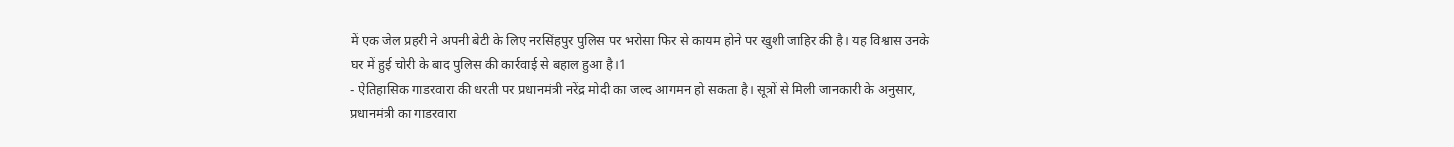में एक जेल प्रहरी ने अपनी बेटी के लिए नरसिंहपुर पुलिस पर भरोसा फिर से कायम होने पर खुशी जाहिर की है। यह विश्वास उनके घर में हुई चोरी के बाद पुलिस की कार्रवाई से बहाल हुआ है।1
- ऐतिहासिक गाडरवारा की धरती पर प्रधानमंत्री नरेंद्र मोदी का जल्द आगमन हो सकता है। सूत्रों से मिली जानकारी के अनुसार, प्रधानमंत्री का गाडरवारा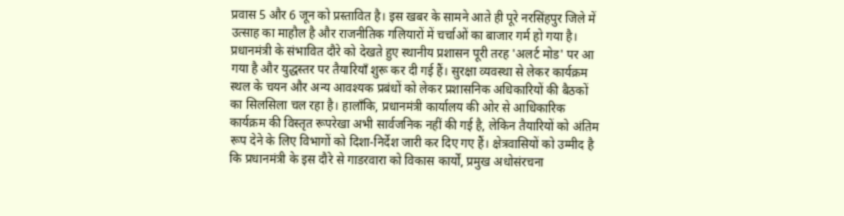प्रवास 5 और 6 जून को प्रस्तावित है। इस खबर के सामने आते ही पूरे नरसिंहपुर जिले में उत्साह का माहौल है और राजनीतिक गलियारों में चर्चाओं का बाजार गर्म हो गया है। प्रधानमंत्री के संभावित दौरे को देखते हुए स्थानीय प्रशासन पूरी तरह 'अलर्ट मोड' पर आ गया है और युद्धस्तर पर तैयारियाँ शुरू कर दी गई हैं। सुरक्षा व्यवस्था से लेकर कार्यक्रम स्थल के चयन और अन्य आवश्यक प्रबंधों को लेकर प्रशासनिक अधिकारियों की बैठकों का सिलसिला चल रहा है। हालाँकि, प्रधानमंत्री कार्यालय की ओर से आधिकारिक कार्यक्रम की विस्तृत रूपरेखा अभी सार्वजनिक नहीं की गई है, लेकिन तैयारियों को अंतिम रूप देने के लिए विभागों को दिशा-निर्देश जारी कर दिए गए हैं। क्षेत्रवासियों को उम्मीद है कि प्रधानमंत्री के इस दौरे से गाडरवारा को विकास कार्यों, प्रमुख अधोसंरचना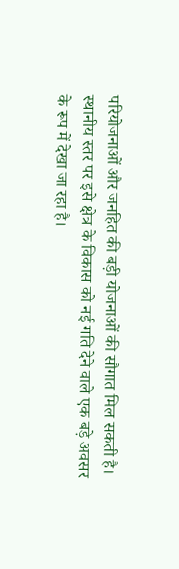परियोजनाओं और जनहित की बड़ी योजनाओं की सौगात मिल सकती है। स्थानीय स्तर पर इसे क्षेत्र के विकास को नई गति देने वाले एक बड़े अवसर के रूप में देखा जा रहा है।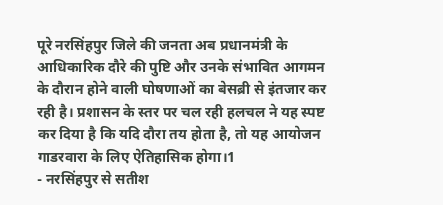पूरे नरसिंहपुर जिले की जनता अब प्रधानमंत्री के आधिकारिक दौरे की पुष्टि और उनके संभावित आगमन के दौरान होने वाली घोषणाओं का बेसब्री से इंतजार कर रही है। प्रशासन के स्तर पर चल रही हलचल ने यह स्पष्ट कर दिया है कि यदि दौरा तय होता है, तो यह आयोजन गाडरवारा के लिए ऐतिहासिक होगा।1
- नरसिंहपुर से सतीश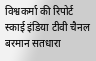विश्वकर्मा की रिपोर्ट स्काई इंडिया टीवी चैनल बरमान सतधारा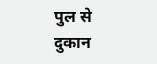पुल से दुकान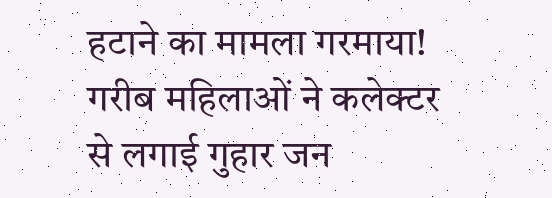हटाने का मामला गरमाया! गरीब महिलाओं ने कलेक्टर से लगाई गुहार जन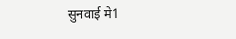सुनवाई मे1